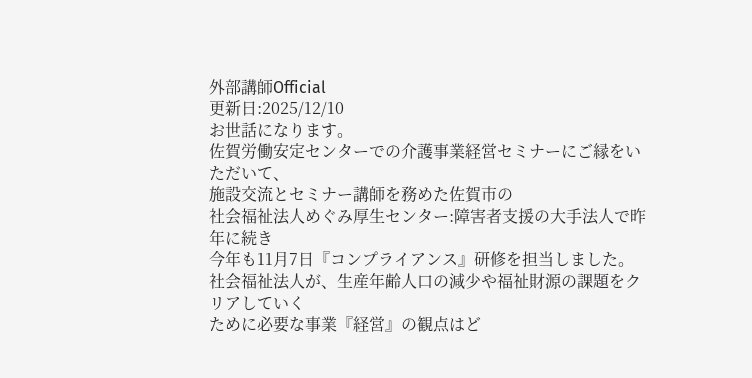外部講師Official
更新日:2025/12/10
お世話になります。
佐賀労働安定センターでの介護事業経営セミナーにご縁をいただいて、
施設交流とセミナー講師を務めた佐賀市の
社会福祉法人めぐみ厚生センター:障害者支援の大手法人で昨年に続き
今年も11月7日『コンプライアンス』研修を担当しました。
社会福祉法人が、生産年齢人口の減少や福祉財源の課題をクリアしていく
ために必要な事業『経営』の観点はど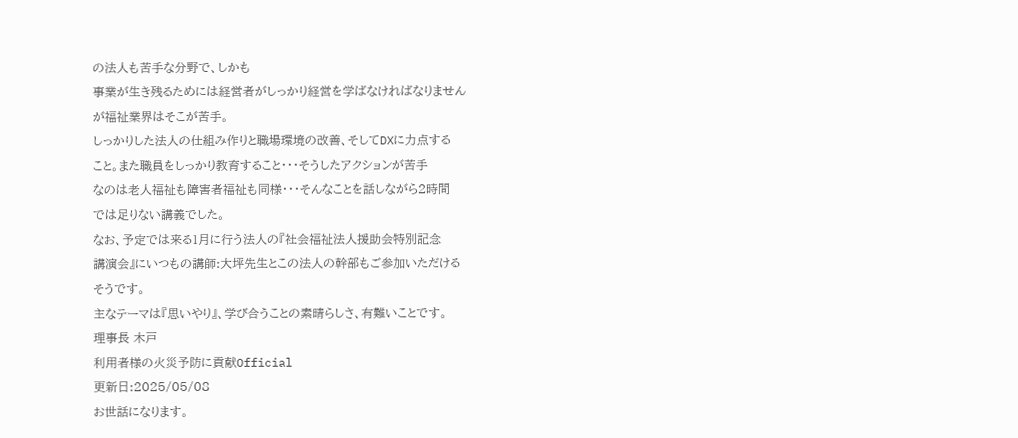の法人も苦手な分野で、しかも
事業が生き残るためには経営者がしっかり経営を学ばなければなりません
が福祉業界はそこが苦手。
しっかりした法人の仕組み作りと職場環境の改善、そしてDXに力点する
こと。また職員をしっかり教育すること・・・そうしたアクションが苦手
なのは老人福祉も障害者福祉も同様・・・そんなことを話しながら2時間
では足りない講義でした。
なお、予定では来る1月に行う法人の『社会福祉法人援助会特別記念
講演会』にいつもの講師:大坪先生とこの法人の幹部もご参加いただける
そうです。
主なテーマは『思いやり』、学び合うことの素晴らしさ、有難いことです。
理事長 木戸
利用者様の火災予防に貢献Official
更新日:2025/05/08
お世話になります。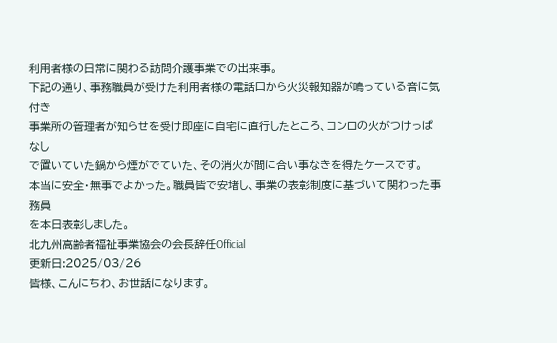利用者様の日常に関わる訪問介護事業での出来事。
下記の通り、事務職員が受けた利用者様の電話口から火災報知器が鳴っている音に気付き
事業所の管理者が知らせを受け即座に自宅に直行したところ、コンロの火がつけっぱなし
で置いていた鍋から煙がでていた、その消火が間に合い事なきを得たケースです。
本当に安全・無事でよかった。職員皆で安堵し、事業の表彰制度に基づいて関わった事務員
を本日表彰しました。
北九州高齢者福祉事業協会の会長辞任Official
更新日:2025/03/26
皆様、こんにちわ、お世話になります。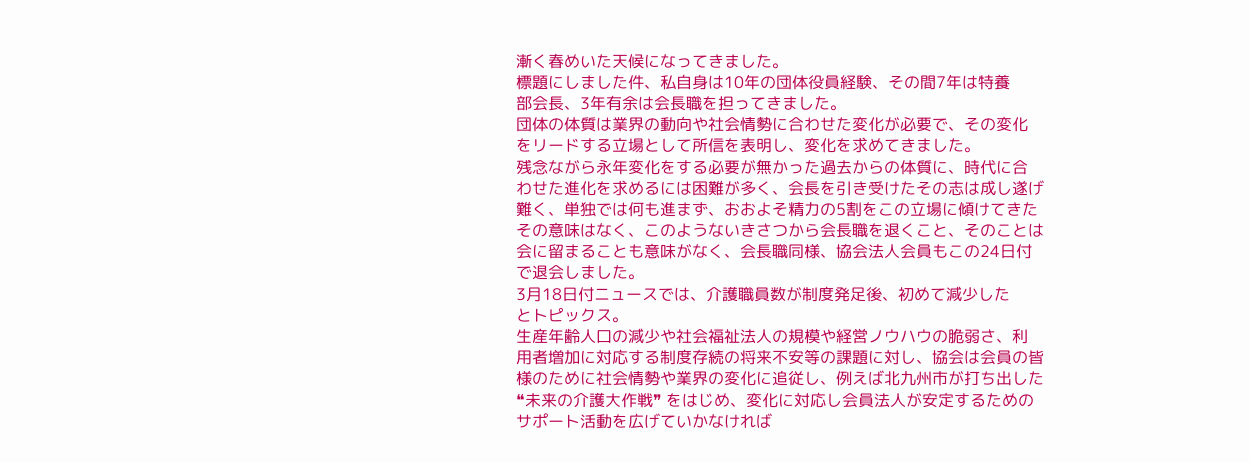漸く春めいた天候になってきました。
標題にしました件、私自身は10年の団体役員経験、その間7年は特養
部会長、3年有余は会長職を担ってきました。
団体の体質は業界の動向や社会情勢に合わせた変化が必要で、その変化
をリードする立場として所信を表明し、変化を求めてきました。
残念ながら永年変化をする必要が無かった過去からの体質に、時代に合
わせた進化を求めるには困難が多く、会長を引き受けたその志は成し遂げ
難く、単独では何も進まず、おおよそ精力の5割をこの立場に傾けてきた
その意味はなく、このようないきさつから会長職を退くこと、そのことは
会に留まることも意味がなく、会長職同様、協会法人会員もこの24日付
で退会しました。
3月18日付ニュースでは、介護職員数が制度発足後、初めて減少した
とトピックス。
生産年齢人口の減少や社会福祉法人の規模や経営ノウハウの脆弱さ、利
用者増加に対応する制度存続の将来不安等の課題に対し、協会は会員の皆
様のために社会情勢や業界の変化に追従し、例えば北九州市が打ち出した
❝未来の介護大作戦❞ をはじめ、変化に対応し会員法人が安定するための
サポート活動を広げていかなければ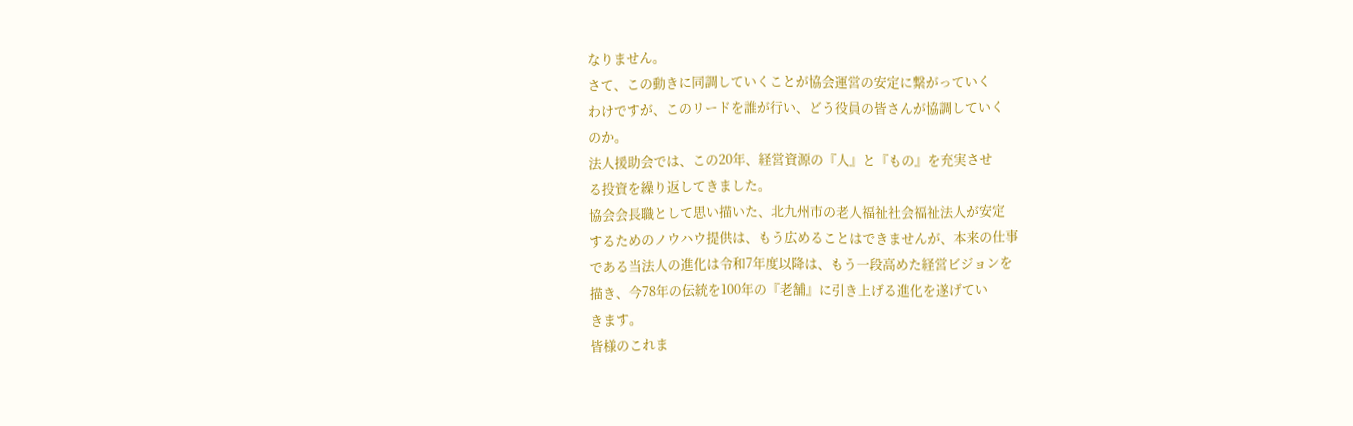なりません。
さて、この動きに同調していくことが協会運営の安定に繋がっていく
わけですが、このリードを誰が行い、どう役員の皆さんが協調していく
のか。
法人援助会では、この20年、経営資源の『人』と『もの』を充実させ
る投資を繰り返してきました。
協会会長職として思い描いた、北九州市の老人福祉社会福祉法人が安定
するためのノウハウ提供は、もう広めることはできませんが、本来の仕事
である当法人の進化は令和7年度以降は、もう一段高めた経営ビジョンを
描き、今78年の伝統を100年の『老舗』に引き上げる進化を遂げてい
きます。
皆様のこれま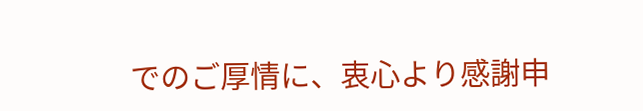でのご厚情に、衷心より感謝申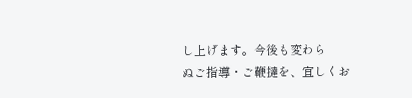し上げます。今後も変わら
ぬご指導・ご鞭撻を、宜しくお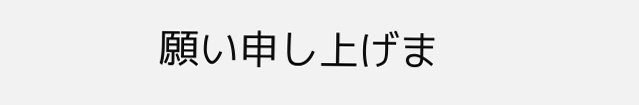願い申し上げま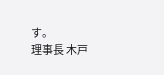す。
理事長 木戸